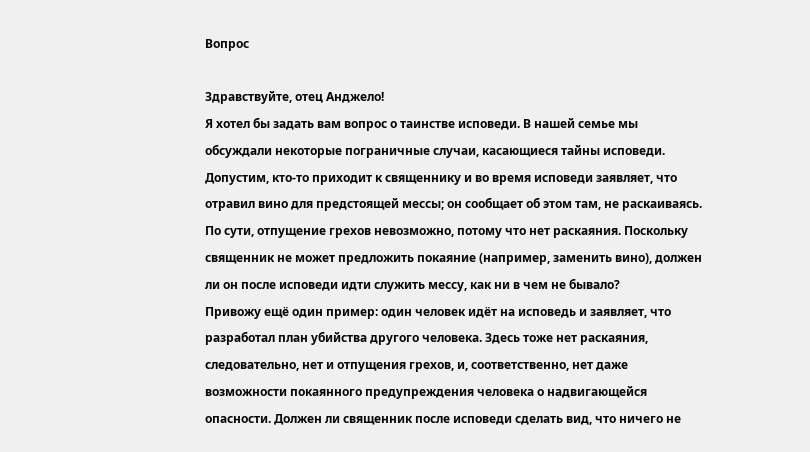Вопрос

Здравствуйте, отец Анджело!
Я хотел бы задать вам вопрос о таинстве исповеди. В нашей семье мы обсуждали некоторые пограничные случаи, касающиеся тайны исповеди.
Допустим, кто-то приходит к священнику и во время исповеди заявляет, что отравил вино для предстоящей мессы; он сообщает об этом там, не раскаиваясь. По сути, отпущение грехов невозможно, потому что нет раскаяния. Поскольку священник не может предложить покаяние (например, заменить вино), должен ли он после исповеди идти служить мессу, как ни в чем не бывало?
Привожу ещё один пример: один человек идёт на исповедь и заявляет, что разработал план убийства другого человека. Здесь тоже нет раскаяния, следовательно, нет и отпущения грехов, и, соответственно, нет даже возможности покаянного предупреждения человека о надвигающейся опасности. Должен ли священник после исповеди сделать вид, что ничего не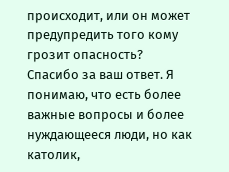происходит, или он может предупредить того кому грозит опасность?
Спасибо за ваш ответ. Я понимаю, что есть более важные вопросы и более нуждающееся люди, но как католик,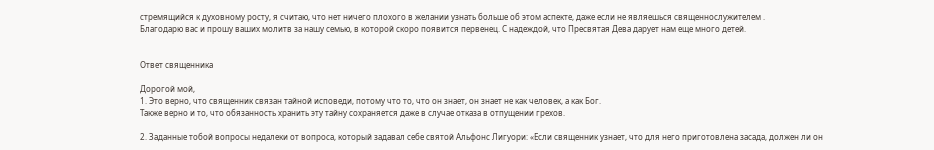стремящийся к духовному росту, я считаю, что нет ничего плохого в желании узнать больше об этом аспекте, даже если не являешься священнослужителем .
Благодарю вас и прошу ваших молитв за нашу семью, в которой скоро появится первенец. С надеждой, что Пресвятая Дева дарует нам еще много детей.


Ответ священника

Дорогой мой,
1. Это верно, что священник связан тайной исповеди, потому что то, что он знает, он знает не как человек, а как Бог.
Также верно и то, что обязанность хранить эту тайну сохраняется даже в случае отказа в отпущении грехов.

2. Заданные тобой вопросы недалеки от вопроса, который задавал себе святой Альфонс Лигуори: «Если священник узнает, что для него приготовлена засада, должен ли он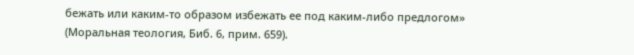бежать или каким-то образом избежать ее под каким-либо предлогом» (Моральная теология, Биб. 6, прим. 659).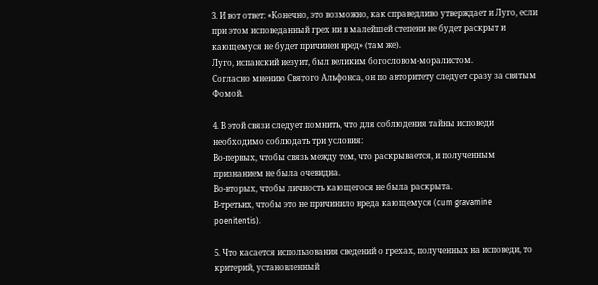3. И вот ответ: «Конечно, это возможно, как справедливо утверждает и Луго, если при этом исповеданный грех ни в малейшей степени не будет раскрыт и кающемуся не будет причинен вред» (там же).
Луго, испанский иезуит, был великим богословом-моралистом.
Согласно мнению Святого Альфонса, он по авторитету следует сразу за святым Фомой.

4. В этой связи следует помнить, что для соблюдения тайны исповеди необходимо соблюдать три условия:
Во-первых, чтобы связь между тем, что раскрывается, и полученным признанием не была очевидна.
Во-вторых, чтобы личность кающегося не была раскрыта.
В-третьих, чтобы это не причинило вреда кающемуся (cum gravamine poenitentis).

5. Что касается использования сведений о грехах, полученных на исповеди, то критерий, установленный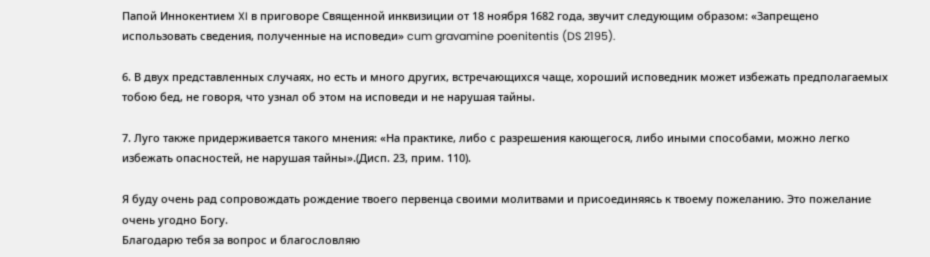Папой Иннокентием XI в приговоре Священной инквизиции от 18 ноября 1682 года, звучит следующим образом: «Запрещено использовать сведения, полученные на исповеди» cum gravamine poenitentis (DS 2195).

6. В двух представленных случаях, но есть и много других, встречающихся чаще, хороший исповедник может избежать предполагаемых тобою бед, не говоря, что узнал об этом на исповеди и не нарушая тайны.

7. Луго также придерживается такого мнения: «На практике, либо с разрешения кающегося, либо иными способами, можно легко избежать опасностей, не нарушая тайны».(Дисп. 23, прим. 110).

Я буду очень рад сопровождать рождение твоего первенца своими молитвами и присоединяясь к твоему пожеланию. Это пожелание очень угодно Богу.
Благодарю тебя за вопрос и благословляю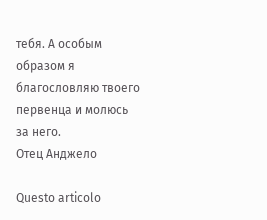тебя. А особым образом я благословляю твоего первенца и молюсь за него.
Отец Анджело

Questo articolo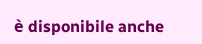è disponibile anche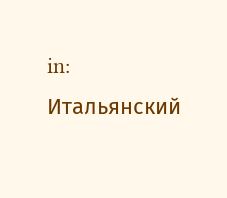in: Итальянский